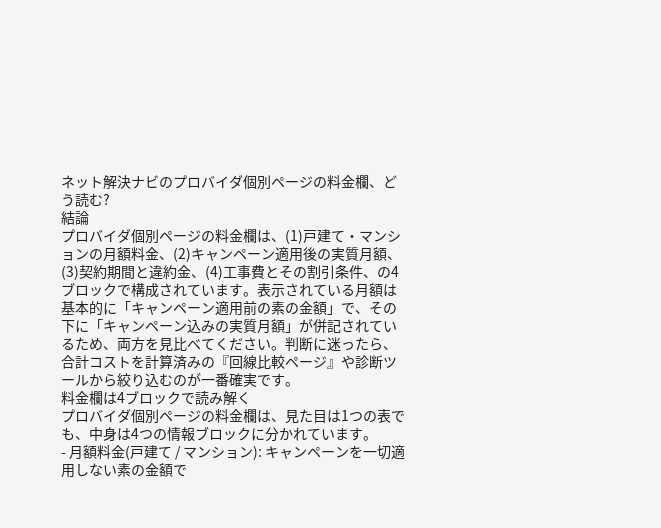ネット解決ナビのプロバイダ個別ページの料金欄、どう読む?
結論
プロバイダ個別ページの料金欄は、(1)戸建て・マンションの月額料金、(2)キャンペーン適用後の実質月額、(3)契約期間と違約金、(4)工事費とその割引条件、の4ブロックで構成されています。表示されている月額は基本的に「キャンペーン適用前の素の金額」で、その下に「キャンペーン込みの実質月額」が併記されているため、両方を見比べてください。判断に迷ったら、合計コストを計算済みの『回線比較ページ』や診断ツールから絞り込むのが一番確実です。
料金欄は4ブロックで読み解く
プロバイダ個別ページの料金欄は、見た目は1つの表でも、中身は4つの情報ブロックに分かれています。
- 月額料金(戸建て / マンション): キャンペーンを一切適用しない素の金額で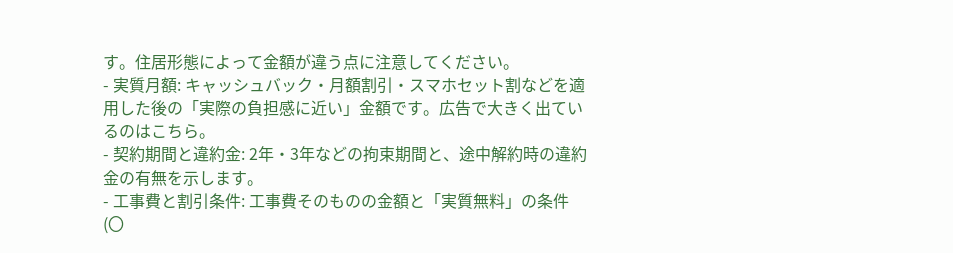す。住居形態によって金額が違う点に注意してください。
- 実質月額: キャッシュバック・月額割引・スマホセット割などを適用した後の「実際の負担感に近い」金額です。広告で大きく出ているのはこちら。
- 契約期間と違約金: 2年・3年などの拘束期間と、途中解約時の違約金の有無を示します。
- 工事費と割引条件: 工事費そのものの金額と「実質無料」の条件(〇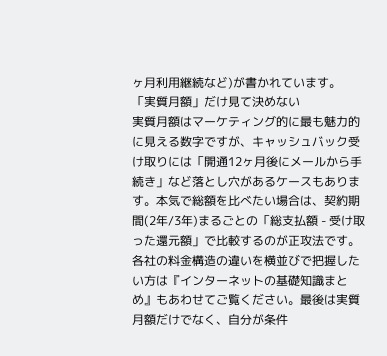ヶ月利用継続など)が書かれています。
「実質月額」だけ見て決めない
実質月額はマーケティング的に最も魅力的に見える数字ですが、キャッシュバック受け取りには「開通12ヶ月後にメールから手続き」など落とし穴があるケースもあります。本気で総額を比べたい場合は、契約期間(2年/3年)まるごとの「総支払額 - 受け取った還元額」で比較するのが正攻法です。
各社の料金構造の違いを横並びで把握したい方は『インターネットの基礎知識まとめ』もあわせてご覧ください。最後は実質月額だけでなく、自分が条件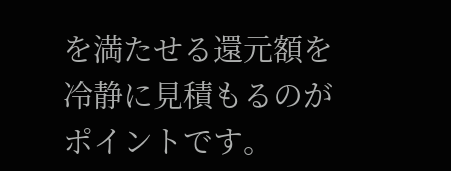を満たせる還元額を冷静に見積もるのがポイントです。